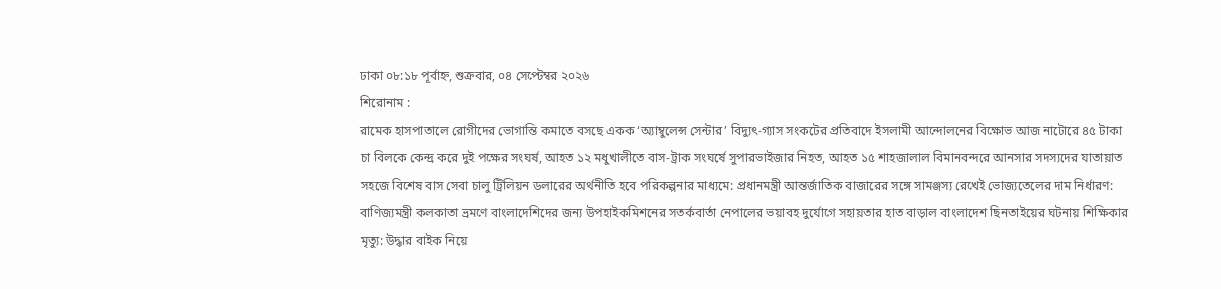ঢাকা ০৮:১৮ পূর্বাহ্ন, শুক্রবার, ০৪ সেপ্টেম্বর ২০২৬
শিরোনাম :
রামেক হাসপাতালে রোগীদের ভোগান্তি কমাতে বসছে একক ‘অ্যাম্বুলেন্স সেন্টার’ বিদ্যুৎ-গ্যাস সংকটের প্রতিবাদে ইসলামী আন্দোলনের বিক্ষোভ আজ নাটোরে ৪৫ টাকা চা বিলকে কেন্দ্র করে দুই পক্ষের সংঘর্ষ, আহত ১২ মধুখালীতে বাস-ট্রাক সংঘর্ষে সুপারভাইজার নিহত, আহত ১৫ শাহজালাল বিমানবন্দরে আনসার সদস্যদের যাতায়াত সহজে বিশেষ বাস সেবা চালু ট্রিলিয়ন ডলারের অর্থনীতি হবে পরিকল্পনার মাধ্যমে: প্রধানমন্ত্রী আন্তর্জাতিক বাজারের সঙ্গে সামঞ্জস্য রেখেই ভোজ্যতেলের দাম নির্ধারণ: বাণিজ্যমন্ত্রী কলকাতা ভ্রমণে বাংলাদেশিদের জন্য উপহাইকমিশনের সতর্কবার্তা নেপালের ভয়াবহ দুর্যোগে সহায়তার হাত বাড়াল বাংলাদেশ ছিনতাইয়ের ঘটনায় শিক্ষিকার মৃত্যু: উদ্ধার বাইক নিয়ে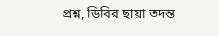প্রশ্ন, ডিবির ছায়া তদন্ত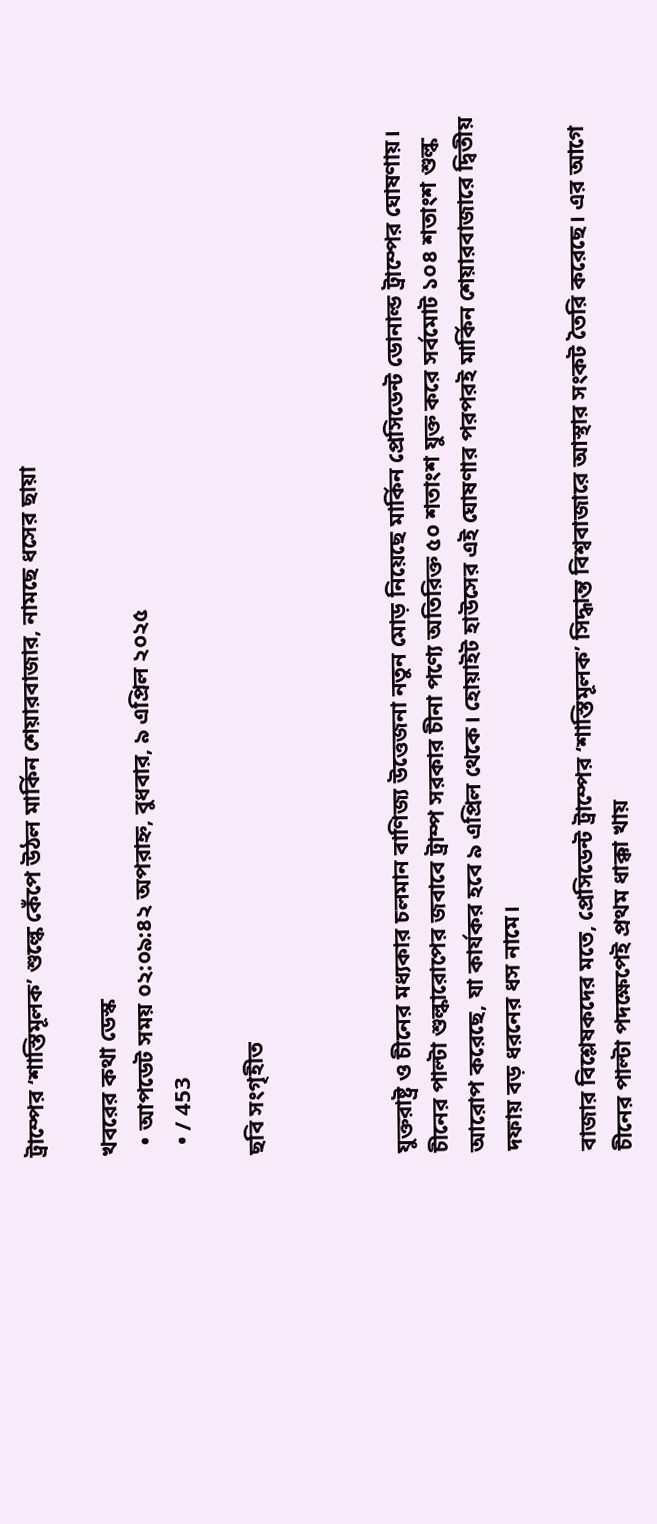ট্রাম্পের ‘শাস্তিমূলক’ শুল্কে কেঁপে উঠল মার্কিন শেয়ারবাজার, নামছে ধসের ছায়া

খবরের কথা ডেস্ক
  • আপডেট সময় ০২:০৯:৪২ অপরাহ্ন, বুধবার, ৯ এপ্রিল ২০২৫
  • / 453

ছবি সংগৃহীত



যুক্তরাষ্ট্র ও চীনের মধ্যকার চলমান বাণিজ্য উত্তেজনা নতুন মোড় নিয়েছে মার্কিন প্রেসিডেন্ট ডোনাল্ড ট্রাম্পের ঘোষণায়। চীনের পাল্টা শুল্কারোপের জবাবে ট্রাম্প সরকার চীনা পণ্যে অতিরিক্ত ৫০ শতাংশ যুক্ত করে সর্বমোট ১০৪ শতাংশ শুল্ক আরোপ করেছে, যা কার্যকর হবে ৯ এপ্রিল থেকে। হোয়াইট হাউসের এই ঘোষণার পরপরই মার্কিন শেয়ারবাজারে দ্বিতীয় দফায় বড় ধরনের ধস নামে।

বাজার বিশ্লেষকদের মতে, প্রেসিডেন্ট ট্রাম্পের ‘শাস্তিমূলক’ সিদ্ধান্ত বিশ্ববাজারে আস্থার সংকট তৈরি করেছে। এর আগে চীনের পাল্টা পদক্ষেপেই প্রথম ধাক্কা খায়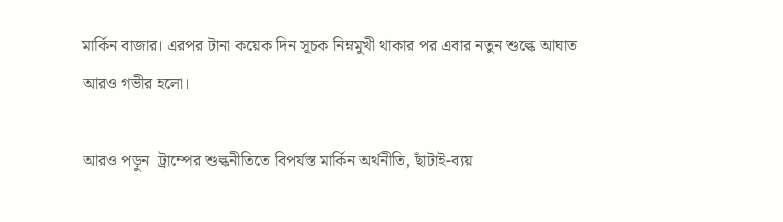মার্কিন বাজার। এরপর টানা কয়েক দিন সূচক নিম্নমুখী থাকার পর এবার নতুন শুল্কে আঘাত আরও গভীর হলো।

আরও পড়ুন  ট্রাম্পের শুল্কনীতিতে বিপর্যস্ত মার্কিন অর্থনীতি, ছাঁটাই-ব্যয়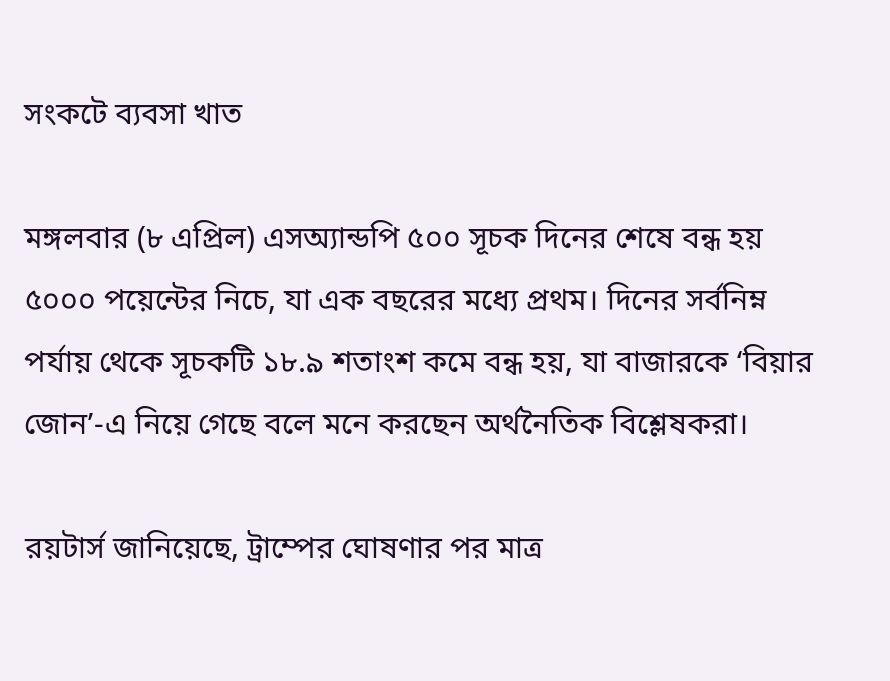সংকটে ব্যবসা খাত

মঙ্গলবার (৮ এপ্রিল) এসঅ্যান্ডপি ৫০০ সূচক দিনের শেষে বন্ধ হয় ৫০০০ পয়েন্টের নিচে, যা এক বছরের মধ্যে প্রথম। দিনের সর্বনিম্ন পর্যায় থেকে সূচকটি ১৮.৯ শতাংশ কমে বন্ধ হয়, যা বাজারকে ‘বিয়ার জোন’-এ নিয়ে গেছে বলে মনে করছেন অর্থনৈতিক বিশ্লেষকরা।

রয়টার্স জানিয়েছে, ট্রাম্পের ঘোষণার পর মাত্র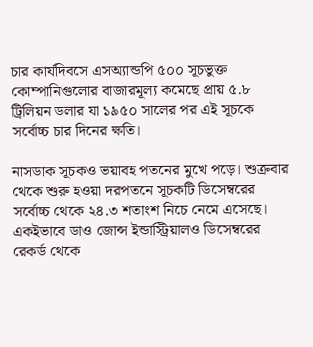চার কার্যদিবসে এসঅ্যান্ডপি ৫০০ সূচভুক্ত কোম্পানিগুলোর বাজারমূল্য কমেছে প্রায় ৫.৮ ট্রিলিয়ন ডলার যা ১৯৫০ সালের পর এই সূচকে সর্বোচ্চ চার দিনের ক্ষতি।

নাসডাক সূচকও ভয়াবহ পতনের মুখে পড়ে। শুক্রবার থেকে শুরু হওয়া দরপতনে সূচকটি ডিসেম্বরের সর্বোচ্চ থেকে ২৪.৩ শতাংশ নিচে নেমে এসেছে। একইভাবে ডাও জোন্স ইন্ডাস্ট্রিয়ালও ডিসেম্বরের রেকর্ড থেকে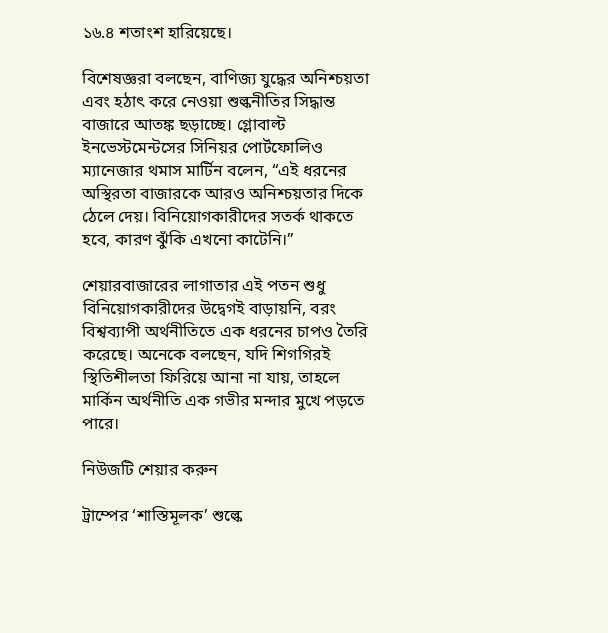১৬.৪ শতাংশ হারিয়েছে।

বিশেষজ্ঞরা বলছেন, বাণিজ্য যুদ্ধের অনিশ্চয়তা এবং হঠাৎ করে নেওয়া শুল্কনীতির সিদ্ধান্ত বাজারে আতঙ্ক ছড়াচ্ছে। গ্লোবাল্ট ইনভেস্টমেন্টসের সিনিয়র পোর্টফোলিও ম্যানেজার থমাস মার্টিন বলেন, “এই ধরনের অস্থিরতা বাজারকে আরও অনিশ্চয়তার দিকে ঠেলে দেয়। বিনিয়োগকারীদের সতর্ক থাকতে হবে, কারণ ঝুঁকি এখনো কাটেনি।”

শেয়ারবাজারের লাগাতার এই পতন শুধু বিনিয়োগকারীদের উদ্বেগই বাড়ায়নি, বরং বিশ্বব্যাপী অর্থনীতিতে এক ধরনের চাপও তৈরি করেছে। অনেকে বলছেন, যদি শিগগিরই স্থিতিশীলতা ফিরিয়ে আনা না যায়, তাহলে মার্কিন অর্থনীতি এক গভীর মন্দার মুখে পড়তে পারে।

নিউজটি শেয়ার করুন

ট্রাম্পের ‘শাস্তিমূলক’ শুল্কে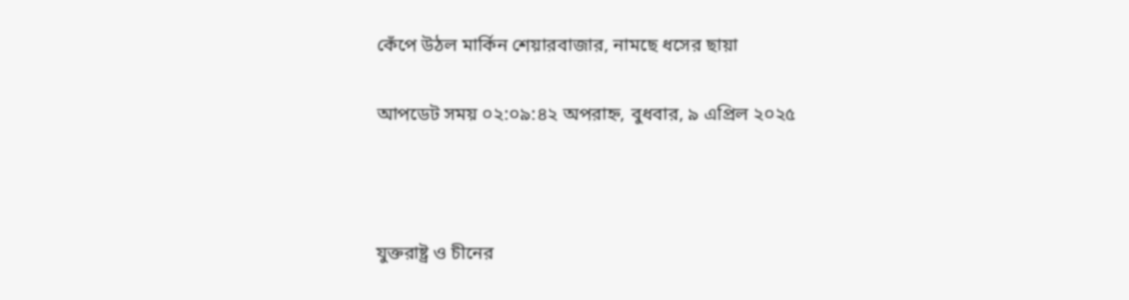কেঁপে উঠল মার্কিন শেয়ারবাজার, নামছে ধসের ছায়া

আপডেট সময় ০২:০৯:৪২ অপরাহ্ন, বুধবার, ৯ এপ্রিল ২০২৫



যুক্তরাষ্ট্র ও চীনের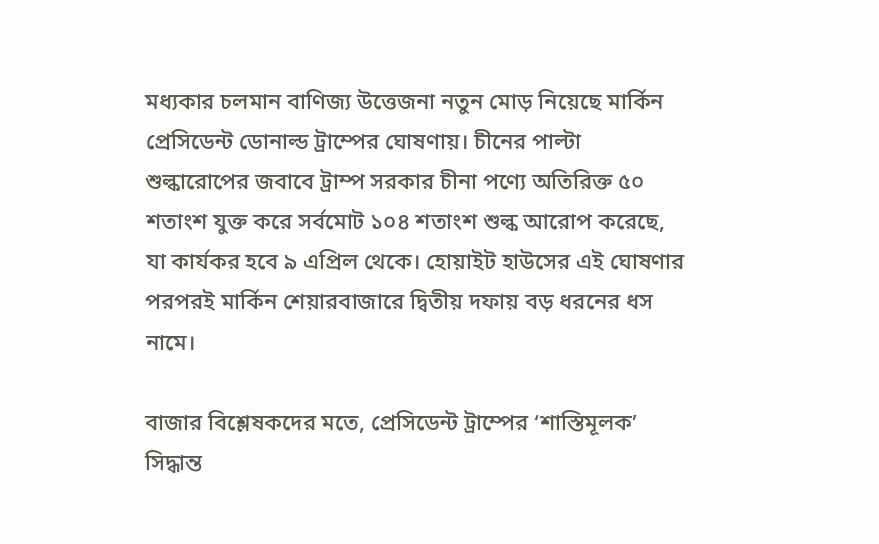মধ্যকার চলমান বাণিজ্য উত্তেজনা নতুন মোড় নিয়েছে মার্কিন প্রেসিডেন্ট ডোনাল্ড ট্রাম্পের ঘোষণায়। চীনের পাল্টা শুল্কারোপের জবাবে ট্রাম্প সরকার চীনা পণ্যে অতিরিক্ত ৫০ শতাংশ যুক্ত করে সর্বমোট ১০৪ শতাংশ শুল্ক আরোপ করেছে, যা কার্যকর হবে ৯ এপ্রিল থেকে। হোয়াইট হাউসের এই ঘোষণার পরপরই মার্কিন শেয়ারবাজারে দ্বিতীয় দফায় বড় ধরনের ধস নামে।

বাজার বিশ্লেষকদের মতে, প্রেসিডেন্ট ট্রাম্পের ‘শাস্তিমূলক’ সিদ্ধান্ত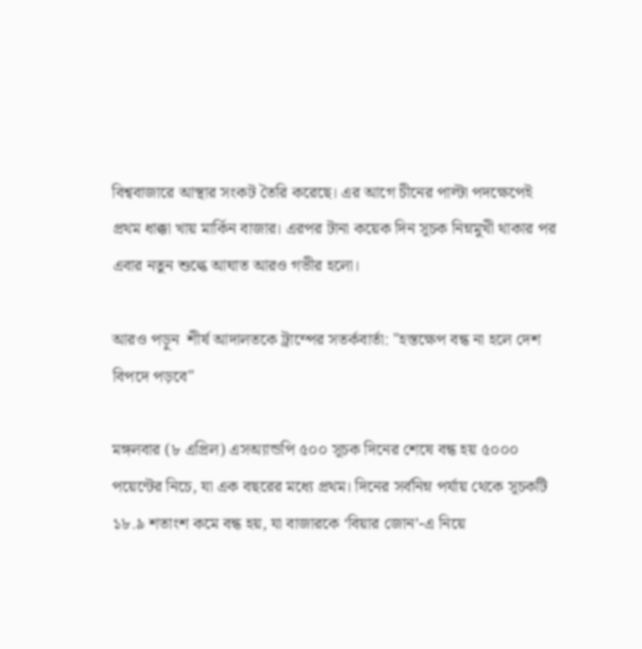বিশ্ববাজারে আস্থার সংকট তৈরি করেছে। এর আগে চীনের পাল্টা পদক্ষেপেই প্রথম ধাক্কা খায় মার্কিন বাজার। এরপর টানা কয়েক দিন সূচক নিম্নমুখী থাকার পর এবার নতুন শুল্কে আঘাত আরও গভীর হলো।

আরও পড়ুন  শীর্ষ আদালতকে ট্রাম্পের সতর্কবার্তা: "হস্তক্ষেপ বন্ধ না হলে দেশ বিপদে পড়বে"

মঙ্গলবার (৮ এপ্রিল) এসঅ্যান্ডপি ৫০০ সূচক দিনের শেষে বন্ধ হয় ৫০০০ পয়েন্টের নিচে, যা এক বছরের মধ্যে প্রথম। দিনের সর্বনিম্ন পর্যায় থেকে সূচকটি ১৮.৯ শতাংশ কমে বন্ধ হয়, যা বাজারকে ‘বিয়ার জোন’-এ নিয়ে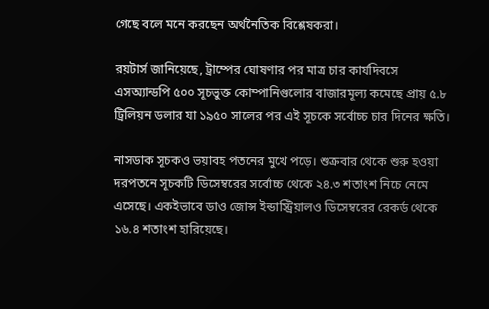গেছে বলে মনে করছেন অর্থনৈতিক বিশ্লেষকরা।

রয়টার্স জানিয়েছে, ট্রাম্পের ঘোষণার পর মাত্র চার কার্যদিবসে এসঅ্যান্ডপি ৫০০ সূচভুক্ত কোম্পানিগুলোর বাজারমূল্য কমেছে প্রায় ৫.৮ ট্রিলিয়ন ডলার যা ১৯৫০ সালের পর এই সূচকে সর্বোচ্চ চার দিনের ক্ষতি।

নাসডাক সূচকও ভয়াবহ পতনের মুখে পড়ে। শুক্রবার থেকে শুরু হওয়া দরপতনে সূচকটি ডিসেম্বরের সর্বোচ্চ থেকে ২৪.৩ শতাংশ নিচে নেমে এসেছে। একইভাবে ডাও জোন্স ইন্ডাস্ট্রিয়ালও ডিসেম্বরের রেকর্ড থেকে ১৬.৪ শতাংশ হারিয়েছে।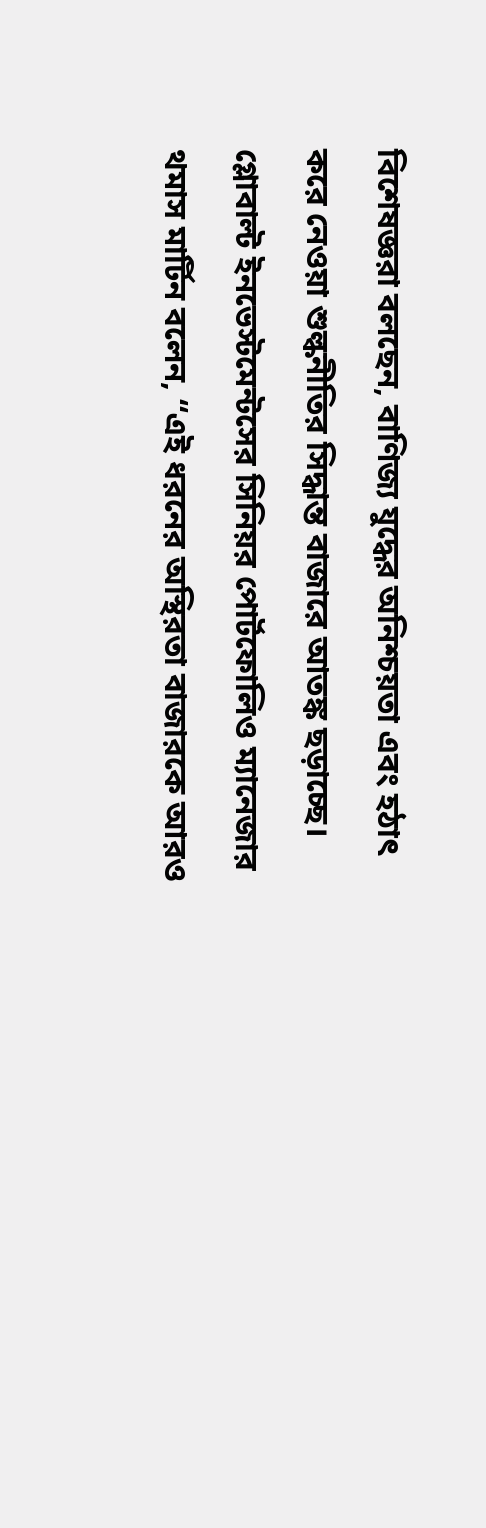বিশেষজ্ঞরা বলছেন, বাণিজ্য যুদ্ধের অনিশ্চয়তা এবং হঠাৎ করে নেওয়া শুল্কনীতির সিদ্ধান্ত বাজারে আতঙ্ক ছড়াচ্ছে। গ্লোবাল্ট ইনভেস্টমেন্টসের সিনিয়র পোর্টফোলিও ম্যানেজার থমাস মার্টিন বলেন, “এই ধরনের অস্থিরতা বাজারকে আরও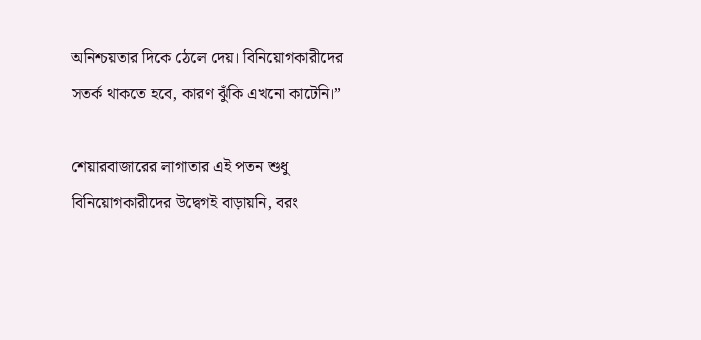অনিশ্চয়তার দিকে ঠেলে দেয়। বিনিয়োগকারীদের সতর্ক থাকতে হবে, কারণ ঝুঁকি এখনো কাটেনি।”

শেয়ারবাজারের লাগাতার এই পতন শুধু বিনিয়োগকারীদের উদ্বেগই বাড়ায়নি, বরং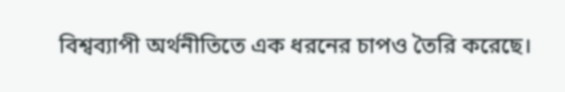বিশ্বব্যাপী অর্থনীতিতে এক ধরনের চাপও তৈরি করেছে।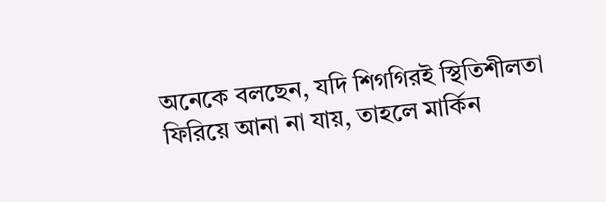অনেকে বলছেন, যদি শিগগিরই স্থিতিশীলতা ফিরিয়ে আনা না যায়, তাহলে মার্কিন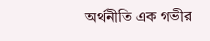অর্থনীতি এক গভীর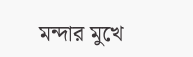মন্দার মুখে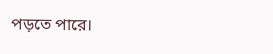পড়তে পারে।